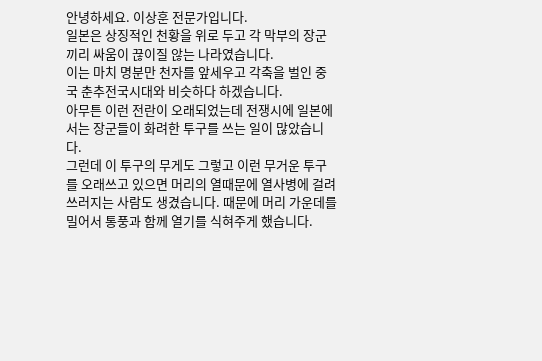안녕하세요. 이상훈 전문가입니다.
일본은 상징적인 천황을 위로 두고 각 막부의 장군끼리 싸움이 끊이질 않는 나라였습니다.
이는 마치 명분만 천자를 앞세우고 각축을 벌인 중국 춘추전국시대와 비슷하다 하겠습니다.
아무튼 이런 전란이 오래되었는데 전쟁시에 일본에서는 장군들이 화려한 투구를 쓰는 일이 많았습니다.
그런데 이 투구의 무게도 그렇고 이런 무거운 투구를 오래쓰고 있으면 머리의 열때문에 열사병에 걸려 쓰러지는 사람도 생겼습니다. 때문에 머리 가운데를 밀어서 통풍과 함께 열기를 식혀주게 했습니다.